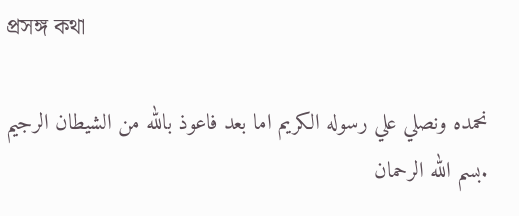প্রসঙ্গ কথা

نحمده ونصلي علي رسوله الكريم اما بعد فاعوذ بالله من الشيطان الرجيم .بسم الله الرحمان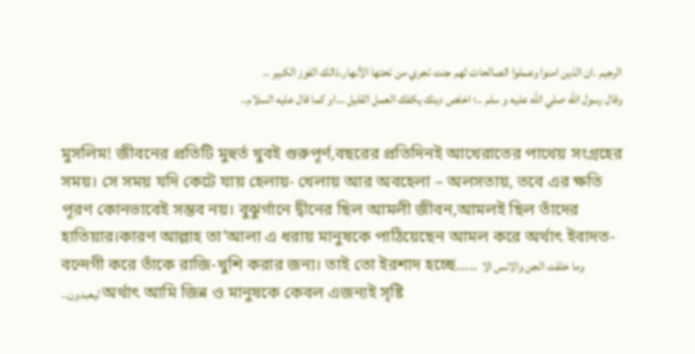الرجيم .ان الذين امنوا وعملوا الصالحات لهم جنت تجري من تحتها الأنهار.ذالك الفوز الكبير ..
وقال رسول الله صلي الله عليه و سلم ..؛ اخلص دينك يكفك العمل القليل …او كما قال عليه السلام..

মুসলিম! জীবনের প্রতিটি মুহুর্ত খুবই গুরুপূর্ণ,বছরের প্রতিদিনই আখেরাতের পাথেয় সংগ্রহের সময়। সে সময় যদি কেটে যায় হেলায়- খেলায় আর অবহেলা – অলসতায়, তবে এর ক্ষতি পূরণ কোনভাবেই সম্ভব নয়। বুঝুর্গানে দ্বীনের ছিল আমলী জীবন,আমলই ছিল তাঁদের হাতিয়ার।কারণ আল্লাহ তা’আলা এ ধরায় মানুষকে পাঠিয়েছেন আমল করে অর্থাৎ ইবাদত-বন্দেগী করে তাঁকে রাজি-খুশি করার জন্য। তাই তো ইরশাদ হচ্ছে….. وما خلقت الجن والانس الا ليعبدون۔۔ অর্থাৎ আমি জিন্ন ও মানুষকে কেবল এজন্যই সৃষ্টি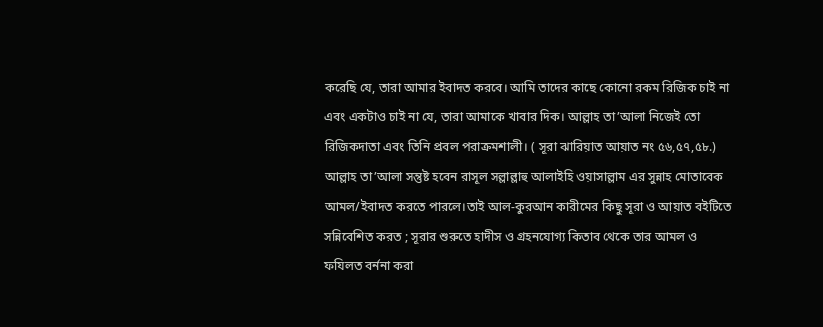করেছি যে, তারা আমার ইবাদত করবে। আমি তাদের কাছে কোনো রকম রিজিক চাই না এবং একটাও চাই না যে, তারা আমাকে খাবার দিক। আল্লাহ তা’আলা নিজেই তো রিজিকদাতা এবং তিনি প্রবল পরাক্রমশালী। ( সূরা ঝারিয়াত আয়াত নং ৫৬,৫৭,৫৮.) আল্লাহ তা’আলা সন্তুষ্ট হবেন রাসূল সল্লাল্লাহু আলাইহি ওয়াসাল্লাম এর সুন্নাহ মোতাবেক আমল/ইবাদত করতে পারলে।তাই আল-কুরআন কারীমের কিছু সূরা ও আয়াত বইটিতে সন্নিবেশিত করত ; সূরার শুরুতে হাদীস ও গ্রহনযোগ্য কিতাব থেকে তার আমল ও ফযিলত বর্ননা করা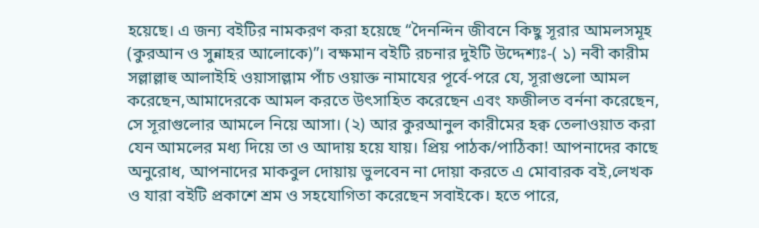হয়েছে। এ জন্য বইটির নামকরণ করা হয়েছে “দৈনন্দিন জীবনে কিছু সূরার আমলসমূহ (কুরআন ও সুন্নাহর আলোকে)”। বক্ষমান বইটি রচনার দুইটি উদ্দেশ্যঃ-( ১) নবী কারীম সল্লাল্লাহু আলাইহি ওয়াসাল্লাম পাঁচ ওয়াক্ত নামাযের পূর্বে-পরে যে, সূরাগুলো আমল করেছেন,আমাদেরকে আমল করতে উৎসাহিত করেছেন এবং ফজীলত বর্ননা করেছেন, সে সূরাগুলোর আমলে নিয়ে আসা। (২) আর কুরআনুল কারীমের হক্ব তেলাওয়াত করা যেন আমলের মধ্য দিয়ে তা ও আদায় হয়ে যায়। প্রিয় পাঠক/পাঠিকা! আপনাদের কাছে অনুরোধ, আপনাদের মাকবুল দোয়ায় ভুলবেন না দোয়া করতে এ মোবারক বই,লেখক ও যারা বইটি প্রকাশে শ্রম ও সহযোগিতা করেছেন সবাইকে। হতে পারে,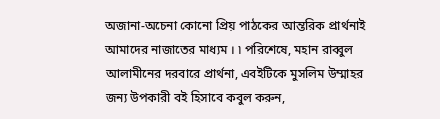অজানা-অচেনা কোনো প্রিয় পাঠকের আন্তরিক প্রার্থনাই আমাদের নাজাতের মাধ্যম । ৷ পরিশেষে, মহান রাব্বুল আলামীনের দরবারে প্রার্থনা, এবইটিকে মুসলিম উম্মাহর জন্য উপকারী বই হিসাবে কবুল করুন,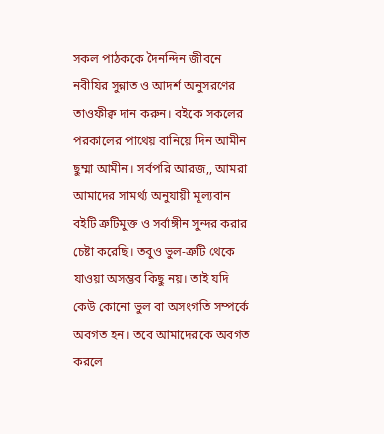সকল পাঠককে দৈনন্দিন জীবনে নবীযির সুন্নাত ও আদর্শ অনুসরণের তাওফীক্ব দান করুন। বইকে সকলের পরকালের পাথেয় বানিয়ে দিন আমীন ছুম্মা আমীন। সর্বপরি আরজ,, আমরা আমাদের সামর্থ্য অনুযায়ী মূল্যবান বইটি ত্রুটিমুক্ত ও সর্বাঙ্গীন সুন্দর করার চেষ্টা করেছি। তবুও ভুল-ত্রুটি থেকে যাওয়া অসম্ভব কিছু নয়। তাই যদি কেউ কোনো ভুল বা অসংগতি সম্পর্কে অবগত হন। তবে আমাদেরকে অবগত করলে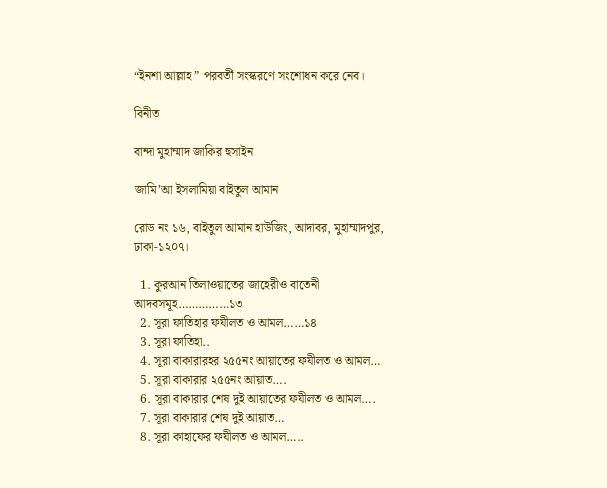“ইনশা আল্লাহ ” পরবর্তী সংস্করণে সংশোধন করে নেব।

বিনীত

বান্দা মুহাম্মাদ জাকির হুসাইন

জামি’আ ইসলামিয়া বাইতুল আমান

রোড নং ১৬, বাইতুল আমান হাউজিং, আদাবর, মুহাম্মাদপুর, ঢাকা-১২০৭।

  1. কুরআন তিলাওয়াতের জাহেরীও বাতেনী আদবসমূহ……………১৩
  2. সূরা ফাতিহার ফযীলত ও আমল……১৪
  3. সূরা ফাতিহা..
  4. সূরা বাকারারহর ২৫৫নং আয়াতের ফযীলত ও আমল…
  5. সূরা বাকারার ২৫৫নং আয়াত….
  6. সূরা বাকারার শেষ দুই আয়াতের ফযীলত ও আমল….
  7. সূরা বাকারার শেষ দুই আয়াত…
  8. সূরা কাহাফের ফযীলত ও আমল…..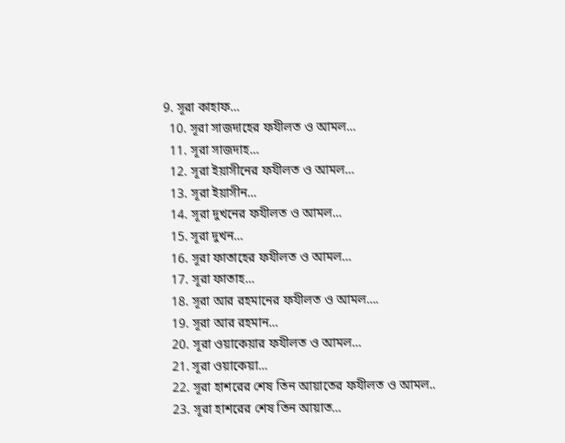9. সূরা কাহাফ…
  10. সূরা সাজদাহের ফযীলত ও আমল…
  11. সূরা সাজদাহ…
  12. সূরা ইয়াসীনের ফযীলত ও আমল…
  13. সূরা ইয়াসীন…
  14. সূরা দুখনের ফযীলত ও আমল…
  15. সূরা দুখন…
  16. সূরা ফাতাহের ফযীলত ও আমল…
  17. সূরা ফাতাহ…
  18. সূরা আর রহমানের ফযীলত ও আমল….
  19. সূরা আর রহমান…
  20. সূরা ওয়াকেয়ার ফযীলত ও আমল…
  21. সূরা ওয়াকেয়া…
  22. সূরা হাশরের শেষ তিন আয়াতের ফযীলত ও আমল..
  23. সূরা হাশরের শেষ তিন আয়াত…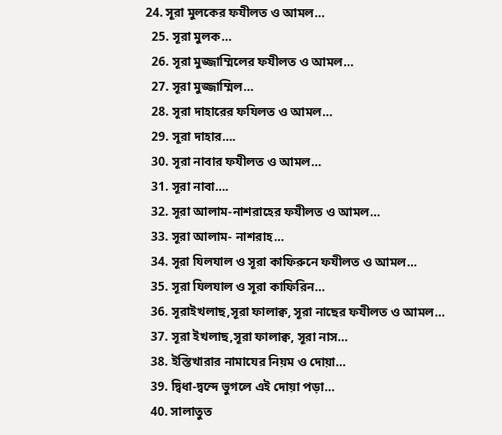24. সূরা মুলকের ফযীলত ও আমল…
  25. সূরা মুলক…
  26. সূরা মুজ্জাম্মিলের ফযীলত ও আমল…
  27. সূরা মুজ্জাম্মিল…
  28. সূরা দাহারের ফযিলত ও আমল…
  29. সূরা দাহার….
  30. সূরা নাবার ফযীলত ও আমল…
  31. সূরা নাবা….
  32. সূরা আলাম-নাশরাহের ফযীলত ও আমল…
  33. সূরা আলাম- নাশরাহ…
  34. সূরা যিলযাল ও সূরা কাফিরুনে ফযীলত ও আমল…
  35. সূরা যিলযাল ও সূরা কাফিরিন…
  36. সূরাইখলাছ,সূরা ফালাক্ব, সূরা নাছের ফযীলত ও আমল…
  37. সূরা ইখলাছ,সূরা ফালাক্ব, সূরা নাস…
  38. ইস্তিখারার নামাযের নিয়ম ও দোয়া…
  39. দ্বিধা-দ্বন্দে ভুগলে এই দোয়া পড়া…
  40. সালাতুত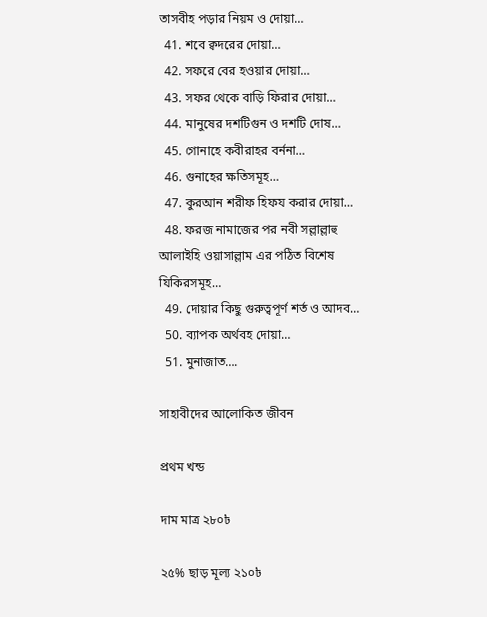তাসবীহ পড়ার নিয়ম ও দোয়া…
  41. শবে ক্বদরের দোয়া…
  42. সফরে বের হওয়ার দোয়া…
  43. সফর থেকে বাড়ি ফিরার দোয়া…
  44. মানুষের দশটিগুন ও দশটি দোষ…
  45. গোনাহে কবীরাহর বর্ননা…
  46. গুনাহের ক্ষতিসমূহ…
  47. কুরআন শরীফ হিফয করার দোয়া…
  48. ফরজ নামাজের পর নবী সল্লাল্লাহু আলাইহি ওয়াসাল্লাম এর পঠিত বিশেষ যিকিরসমূহ…
  49. দোয়ার কিছু গুরুত্বপূর্ণ শর্ত ও আদব…
  50. ব্যাপক অর্থবহ দোয়া…
  51. মুনাজাত….

সাহাবীদের আলোকিত জীবন

প্রথম খন্ড

দাম মাত্র ২৮০৳

২৫% ছাড় মূল্য ২১০৳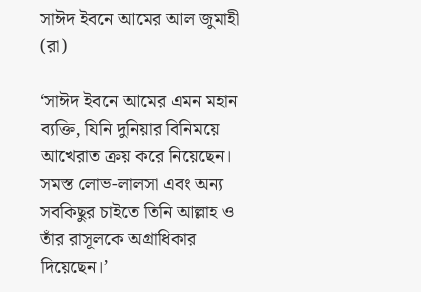সাঈদ ইবনে আমের আল জুমাহী (রা)

‘সাঈদ ইবনে আমের এমন মহান ব্যক্তি, যিনি দুনিয়ার বিনিময়ে আখেরাত ক্রয় করে নিয়েছেন। সমস্ত লোভ-লালসা এবং অন্য সবকিছুর চাইতে তিনি আল্লাহ ও তাঁর রাসূলকে অগ্রাধিকার দিয়েছেন।’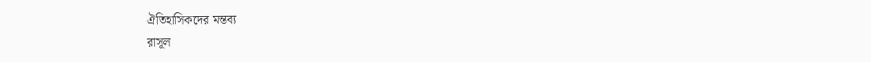ঐতিহাসিকদের মন্তব্য
রাসূল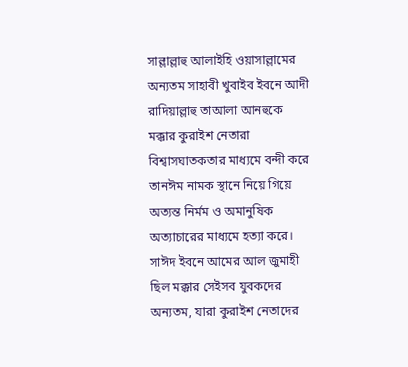সাল্লাল্লাহু আলাইহি ওয়াসাল্লামের অন্যতম সাহাবী খুবাইব ইবনে আদী রাদিয়াল্লাহু তাআলা আনহুকে মক্কার কুরাইশ নেতারা বিশ্বাসঘাতকতার মাধ্যমে বন্দী করে তানঈম নামক স্থানে নিয়ে গিয়ে অত্যন্ত নির্মম ও অমানুষিক অত্যাচারের মাধ্যমে হত্যা করে। সাঈদ ইবনে আমের আল জুমাহী ছিল মক্কার সেইসব যুবকদের অন্যতম, যারা কুরাইশ নেতাদের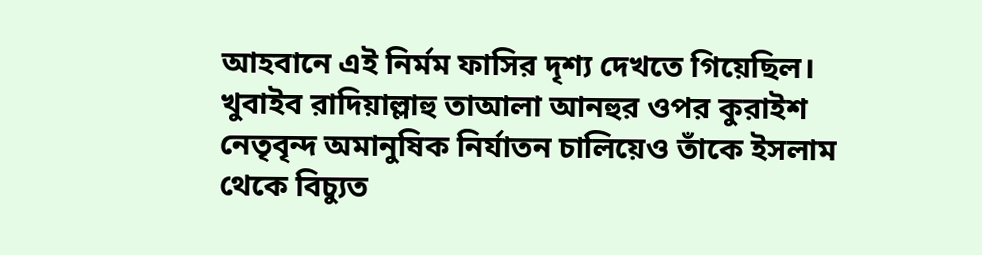আহবানে এই নির্মম ফাসির দৃশ্য দেখতে গিয়েছিল। খুবাইব রাদিয়াল্লাহু তাআলা আনহুর ওপর কুরাইশ নেতৃবৃন্দ অমানুষিক নির্যাতন চালিয়েও তাঁকে ইসলাম থেকে বিচ্যুত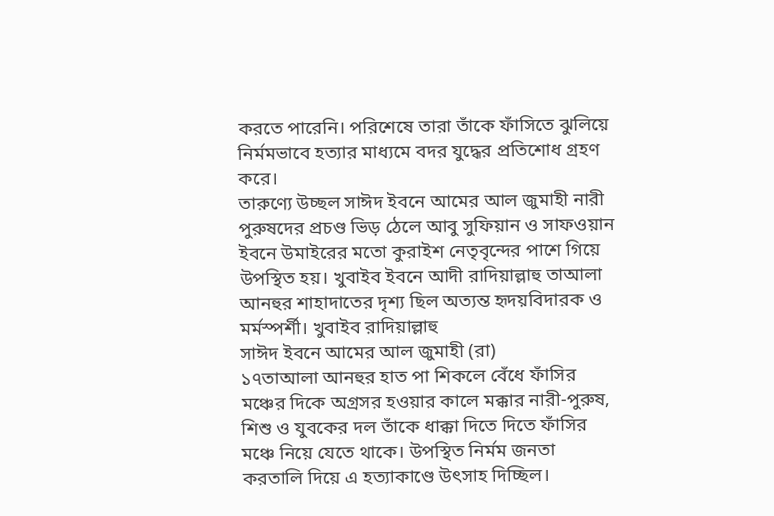করতে পারেনি। পরিশেষে তারা তাঁকে ফাঁসিতে ঝুলিয়ে নির্মমভাবে হত্যার মাধ্যমে বদর যুদ্ধের প্রতিশোধ গ্রহণ করে।
তারুণ্যে উচ্ছল সাঈদ ইবনে আমের আল জুমাহী নারী পুরুষদের প্রচণ্ড ভিড় ঠেলে আবু সুফিয়ান ও সাফওয়ান ইবনে উমাইরের মতো কুরাইশ নেতৃবৃন্দের পাশে গিয়ে উপস্থিত হয়। খুবাইব ইবনে আদী রাদিয়াল্লাহু তাআলা আনহুর শাহাদাতের দৃশ্য ছিল অত্যন্ত হৃদয়বিদারক ও মর্মস্পর্শী। খুবাইব রাদিয়াল্লাহু
সাঈদ ইবনে আমের আল জুমাহী (রা)
১৭তাআলা আনহুর হাত পা শিকলে বেঁধে ফাঁসির মঞ্চের দিকে অগ্রসর হওয়ার কালে মক্কার নারী-পুরুষ, শিশু ও যুবকের দল তাঁকে ধাক্কা দিতে দিতে ফাঁসির মঞ্চে নিয়ে যেতে থাকে। উপস্থিত নির্মম জনতা করতালি দিয়ে এ হত্যাকাণ্ডে উৎসাহ দিচ্ছিল।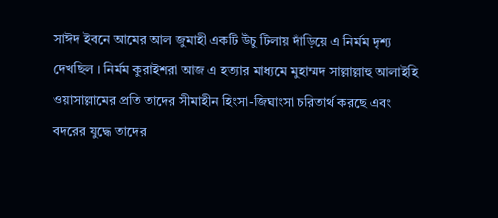সাঈদ ইবনে আমের আল জুমাহী একটি উঁচু টিলায় দাঁড়িয়ে এ নির্মম দৃশ্য দেখছিল । নির্মম কুরাইশরা আজ এ হত্যার মাধ্যমে মুহাম্মদ সাল্লাল্লাহু আলাইহি ওয়াসাল্লামের প্রতি তাদের সীমাহীন হিংসা-জিঘাংসা চরিতার্থ করছে এবং বদরের যুদ্ধে তাদের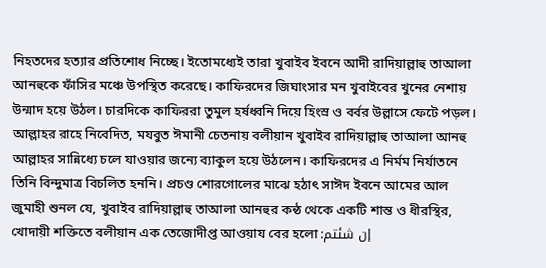নিহতদের হত্যার প্রতিশোধ নিচ্ছে। ইতোমধ্যেই তারা খুবাইব ইবনে আদী রাদিয়াল্লাহু তাআলা আনহুকে ফাঁসির মঞ্চে উপস্থিত করেছে। কাফিরদের জিঘাংসার মন খুবাইবের খুনের নেশায় উন্মাদ হয়ে উঠল। চারদিকে কাফিররা তুমুল হর্ষধ্বনি দিয়ে হিংস্র ও বর্বর উল্লাসে ফেটে পড়ল। আল্লাহর রাহে নিবেদিত, মযবুত ঈমানী চেতনায় বলীয়ান খুবাইব রাদিয়াল্লাহু তাআলা আনহু আল্লাহর সান্নিধ্যে চলে যাওয়ার জন্যে ব্যাকুল হয়ে উঠলেন। কাফিরদের এ নির্মম নির্যাতনে তিনি বিন্দুমাত্র বিচলিত হননি। প্রচণ্ড শোরগোলের মাঝে হঠাৎ সাঈদ ইবনে আমের আল জুমাহী শুনল যে, খুবাইব রাদিয়াল্লাহু তাআলা আনহুর কন্ঠ থেকে একটি শান্ত ও ধীরস্থির, খোদায়ী শক্তিতে বলীয়ান এক তেজোদীপ্ত আওয়ায বের হলো :إن شئتم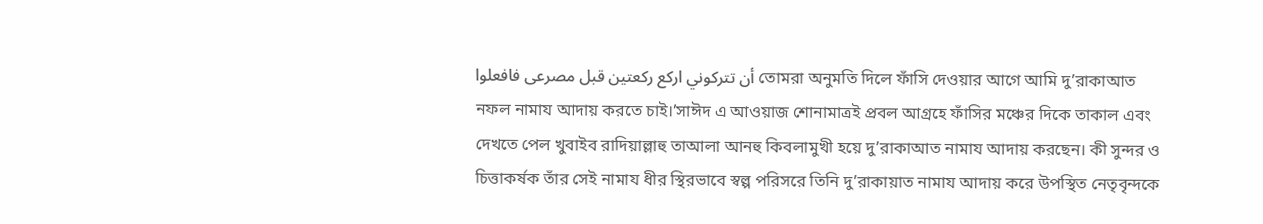أن تتركوني اركع ركعتين قبل مصرعى فافعلوا তোমরা অনুমতি দিলে ফাঁসি দেওয়ার আগে আমি দু’রাকাআত নফল নামায আদায় করতে চাই।’সাঈদ এ আওয়াজ শোনামাত্রই প্রবল আগ্রহে ফাঁসির মঞ্চের দিকে তাকাল এবং দেখতে পেল খুবাইব রাদিয়াল্লাহু তাআলা আনহু কিবলামুখী হয়ে দু’রাকাআত নামায আদায় করছেন। কী সুন্দর ও চিত্তাকর্ষক তাঁর সেই নামায ধীর স্থিরভাবে স্বল্প পরিসরে তিনি দু’রাকায়াত নামায আদায় করে উপস্থিত নেতৃবৃন্দকে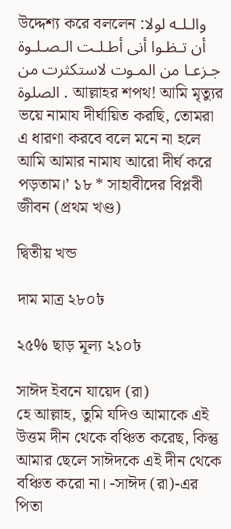উদ্দেশ্য করে বললেন :والـلـه لولا أن تـظـوا أنى أطـلـت الـصـلـوة جـزعـا من المـوت لاستكثرت من الصلوة . আল্লাহর শপথ! আমি মৃত্যুর ভয়ে নামায দীর্ঘায়িত করছি, তোমরা এ ধারণা করবে বলে মনে না হলে আমি আমার নামায আরো দীর্ঘ করে পড়তাম।’ ১৮ * সাহাবীদের বিপ্লবী জীবন (প্রথম খণ্ড)

দ্বিতীয় খন্ড

দাম মাত্র ২৮০৳

২৫% ছাড় মূল্য ২১০৳

সাঈদ ইবনে যায়েদ (রা)
হে আল্লাহ, তুমি যদিও আমাকে এই উত্তম দীন থেকে বঞ্চিত করেছ, কিন্তু আমার ছেলে সাঈদকে এই দীন থেকে বঞ্চিত করো না। -সাঈদ (রা)-এর পিতা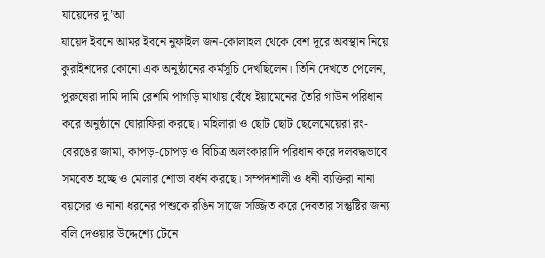যায়েদের দু’আ
যায়েদ ইবনে আমর ইবনে নুফাইল জন-কোলাহল থেকে বেশ দূরে অবস্থান নিয়ে কুরাইশদের কোনো এক অনুষ্ঠানের কর্মসূচি দেখছিলেন। তিনি দেখতে পেলেন, পুরুষেরা দামি দামি রেশমি পাগড়ি মাথায় বেঁধে ইয়ামেনের তৈরি গাউন পরিধান করে অনুষ্ঠানে ঘোরাফিরা করছে। মহিলারা ও ছোট ছোট ছেলেমেয়েরা রং-বেরঙের জামা, কাপড়-চোপড় ও বিচিত্র অলংকারাদি পরিধান করে দলবদ্ধভাবে সমবেত হচ্ছে ও মেলার শোভা বর্ধন করছে। সম্পদশালী ও ধনী ব্যক্তিরা নানা বয়সের ও নানা ধরনের পশুকে রঙিন সাজে সজ্জিত করে দেবতার সন্তুষ্টির জন্য বলি দেওয়ার উদ্দেশ্যে টেনে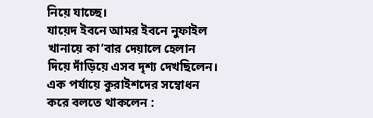নিয়ে যাচ্ছে।
যায়েদ ইবনে আমর ইবনে নুফাইল খানায়ে কা’বার দেয়ালে হেলান দিয়ে দাঁড়িয়ে এসব দৃশ্য দেখছিলেন। এক পর্যায়ে কুরাইশদের সম্বোধন করে বলতে থাকলেন :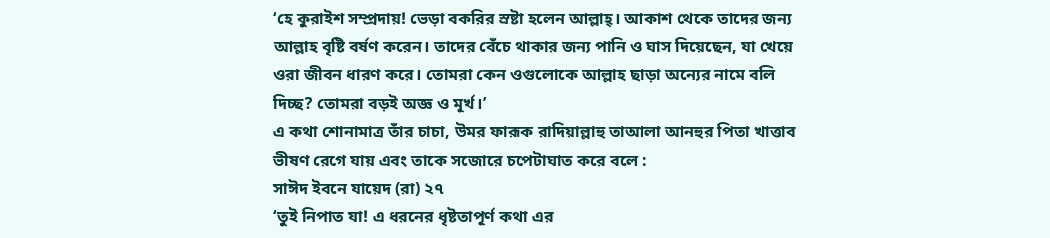‘হে কুরাইশ সম্প্রদায়! ভেড়া বকরির স্রষ্টা হলেন আল্লাহ্। আকাশ থেকে তাদের জন্য আল্লাহ বৃষ্টি বর্ষণ করেন। তাদের বেঁচে থাকার জন্য পানি ও ঘাস দিয়েছেন, যা খেয়ে ওরা জীবন ধারণ করে। তোমরা কেন ওগুলোকে আল্লাহ ছাড়া অন্যের নামে বলি দিচ্ছ? তোমরা বড়ই অজ্ঞ ও মূর্খ।’
এ কথা শোনামাত্র তাঁর চাচা, উমর ফারূক রাদিয়াল্লাহু তাআলা আনহুর পিতা খাত্তাব ভীষণ রেগে যায় এবং তাকে সজোরে চপেটাঘাত করে বলে :
সাঈদ ইবনে যায়েদ (রা) ২৭
‘তুই নিপাত যা! এ ধরনের ধৃষ্টতাপূর্ণ কথা এর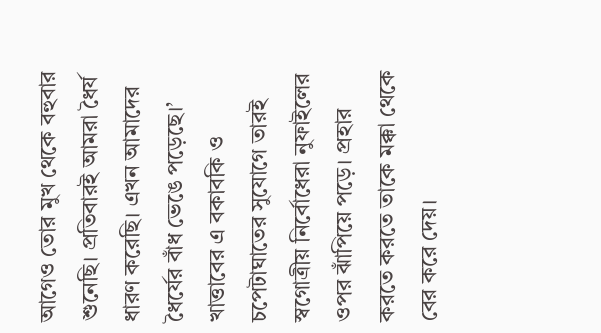আগেও তোর মুখ থেকে বহুবার শুনেছি। প্রতিবারই আমরা ধৈর্য ধারণ করেছি। এখন আমাদের ধৈর্যের বাঁধ ভেঙে পড়েছে।’
খাত্তাবের এ বকাবকি ও চপেটাঘাতের সুযোগে তারই স্বগোত্রীয় নির্বোধেরা নুফাইলের ওপর ঝাঁপিয়ে পড়ে। প্রহার করতে করতে তাকে মক্কা থেকে বের করে দেয়।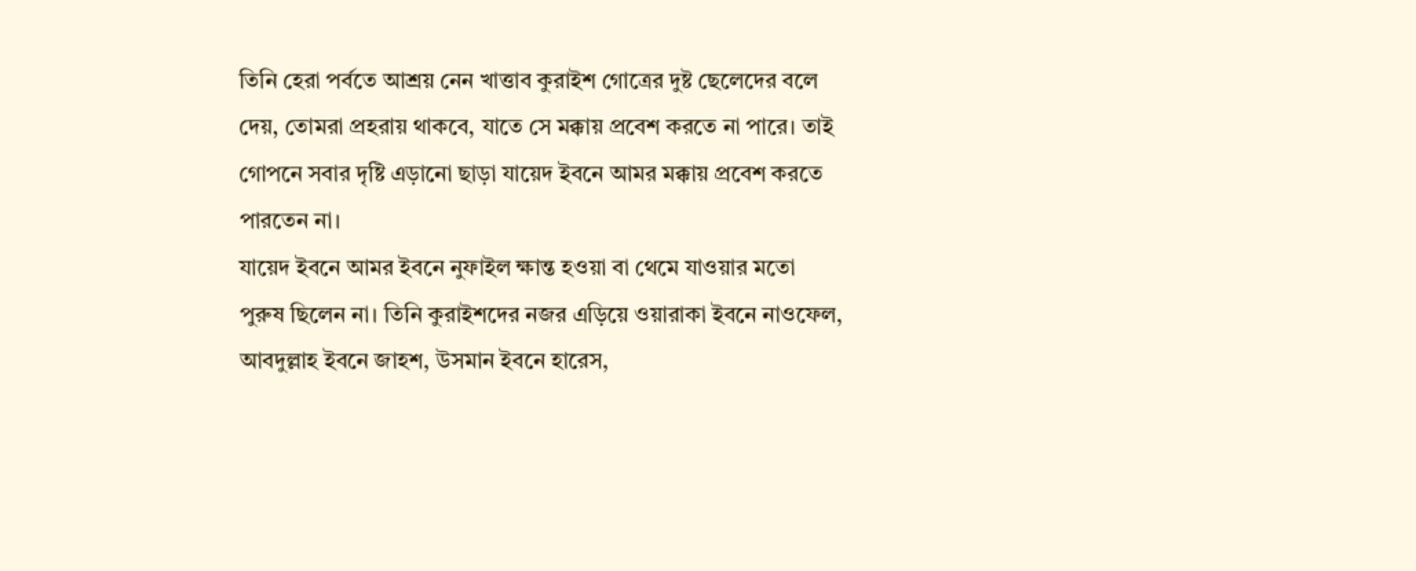তিনি হেরা পর্বতে আশ্রয় নেন খাত্তাব কুরাইশ গোত্রের দুষ্ট ছেলেদের বলে দেয়, তোমরা প্রহরায় থাকবে, যাতে সে মক্কায় প্রবেশ করতে না পারে। তাই গোপনে সবার দৃষ্টি এড়ানো ছাড়া যায়েদ ইবনে আমর মক্কায় প্রবেশ করতে পারতেন না।
যায়েদ ইবনে আমর ইবনে নুফাইল ক্ষান্ত হওয়া বা থেমে যাওয়ার মতো পুরুষ ছিলেন না। তিনি কুরাইশদের নজর এড়িয়ে ওয়ারাকা ইবনে নাওফেল, আবদুল্লাহ ইবনে জাহশ, উসমান ইবনে হারেস,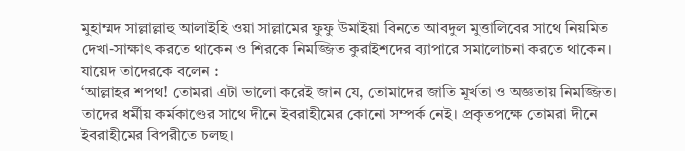মুহাম্মদ সাল্লাল্লাহু আলাইহি ওয়া সাল্লামের ফুফু উমাইয়া বিনতে আবদুল মুত্তালিবের সাথে নিয়মিত দেখা-সাক্ষাৎ করতে থাকেন ও শিরকে নিমজ্জিত কুরাইশদের ব্যাপারে সমালোচনা করতে থাকেন। যায়েদ তাদেরকে বলেন :
‘আল্লাহর শপথ! তোমরা এটা ভালো করেই জান যে, তোমাদের জাতি মূর্খতা ও অজ্ঞতায় নিমজ্জিত। তাদের ধর্মীয় কর্মকাণ্ডের সাথে দীনে ইবরাহীমের কোনো সম্পর্ক নেই। প্রকৃতপক্ষে তোমরা দীনে ইবরাহীমের বিপরীতে চলছ।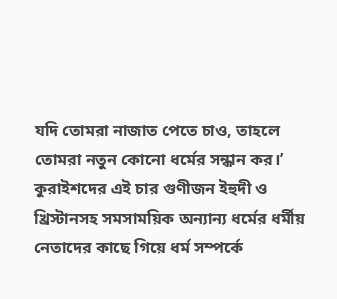যদি তোমরা নাজাত পেতে চাও, তাহলে তোমরা নতুন কোনো ধর্মের সন্ধান কর।’
কুরাইশদের এই চার গুণীজন ইহুদী ও খ্রিস্টানসহ সমসাময়িক অন্যান্য ধর্মের ধর্মীয় নেতাদের কাছে গিয়ে ধর্ম সম্পর্কে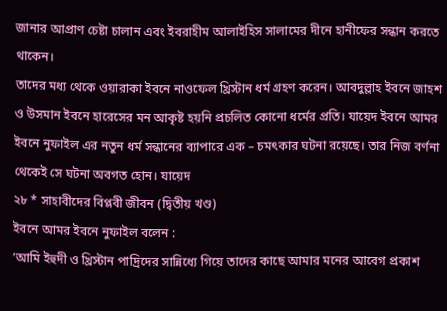জানার আপ্রাণ চেষ্টা চালান এবং ইবরাহীম আলাইহিস সালামের দীনে হানীফের সন্ধান করতে থাকেন।
তাদের মধ্য থেকে ওয়ারাকা ইবনে নাওফেল খ্রিস্টান ধর্ম গ্রহণ করেন। আবদুল্লাহ ইবনে জাহশ ও উসমান ইবনে হারেসের মন আকৃষ্ট হয়নি প্রচলিত কোনো ধর্মের প্রতি। যায়েদ ইবনে আমর ইবনে নুফাইল এর নতুন ধর্ম সন্ধানের ব্যাপারে এক – চমৎকার ঘটনা রয়েছে। তার নিজ বর্ণনা থেকেই সে ঘটনা অবগত হোন। যায়েদ
২৮ * সাহাবীদের বিপ্লবী জীবন (দ্বিতীয় খণ্ড)
ইবনে আমর ইবনে নুফাইল বলেন :
‘আমি ইহুদী ও খ্রিস্টান পাদ্রিদের সান্নিধ্যে গিয়ে তাদের কাছে আমার মনের আবেগ প্রকাশ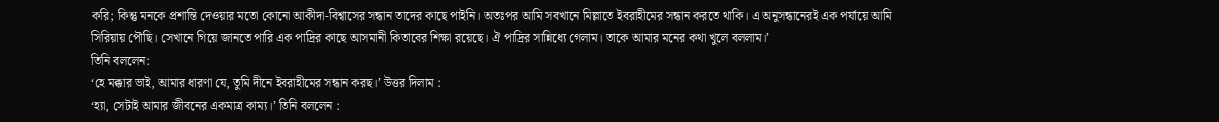করি; কিন্তু মনকে প্রশান্তি দেওয়ার মতো কোনো আকীদা-বিশ্বাসের সন্ধান তাদের কাছে পাইনি। অতঃপর আমি সবখানে মিল্লাতে ইবরাহীমের সন্ধান করতে থাকি। এ অনুসন্ধানেরই এক পর্যায়ে আমি সিরিয়ায় পৌছি। সেখানে গিয়ে জানতে পারি এক পাদ্রির কাছে আসমানী কিতাবের শিক্ষা রয়েছে। ঐ পাদ্রির সান্নিধ্যে গেলাম। তাকে আমার মনের কথা খুলে বললাম।’
তিনি বললেন:
‘হে মক্কার ভাই, আমার ধারণা যে, তুমি দীনে ইবরাহীমের সন্ধান করছ।’ উত্তর দিলাম :
‘হ্যা, সেটাই আমার জীবনের একমাত্র কাম্য।’ তিনি বললেন :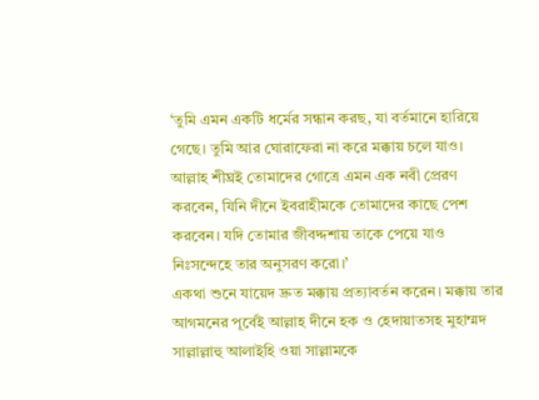‘তুমি এমন একটি ধর্মের সন্ধান করছ, যা বর্তমানে হারিয়ে গেছে। তুমি আর ঘোরাফেরা না করে মক্কায় চলে যাও। আল্লাহ শীঘ্রই তোমাদের গোত্রে এমন এক নবী প্রেরণ করবেন, যিনি দীনে ইবরাহীমকে তোমাদের কাছে পেশ করবেন। যদি তোমার জীবদ্দশায় তাকে পেয়ে যাও নিঃসন্দেহে তার অনুসরণ করো।’
একথা শুনে যায়েদ দ্রুত মক্কায় প্রত্যাবর্তন করেন। মক্কায় তার আগমনের পূর্বেই আল্লাহ দীনে হক ও হেদায়াতসহ মুহাম্মদ সাল্লাল্লাহু আলাইহি ওয়া সাল্লামকে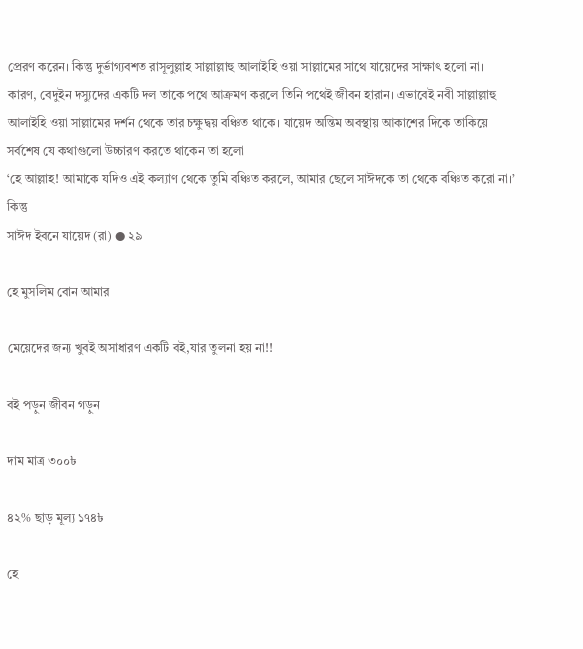প্রেরণ করেন। কিন্তু দুর্ভাগ্যবশত রাসূলুল্লাহ সাল্লাল্লাহু আলাইহি ওয়া সাল্লামের সাথে যায়েদের সাক্ষাৎ হলো না। কারণ, বেদুইন দস্যুদের একটি দল তাকে পথে আক্রমণ করলে তিনি পথেই জীবন হারান। এভাবেই নবী সাল্লাল্লাহু আলাইহি ওয়া সাল্লামের দর্শন থেকে তার চক্ষুদ্বয় বঞ্চিত থাকে। যায়েদ অন্তিম অবস্থায় আকাশের দিকে তাকিয়ে সর্বশেষ যে কথাগুলো উচ্চারণ করতে থাকেন তা হলো
‘হে আল্লাহ! আমাকে যদিও এই কল্যাণ থেকে তুমি বঞ্চিত করলে, আমার ছেলে সাঈদকে তা থেকে বঞ্চিত করো না।’ কিন্তু
সাঈদ ইবনে যায়েদ (রা) ● ২৯

হে মুসলিম বোন আমার

মেয়েদের জন্য খুবই অসাধারণ একটি বই,যার তুলনা হয় না!!

বই পড়ুন জীবন গড়ুন

দাম মাত্র ৩০০৳

৪২% ছাড় মূল্য ১৭৪৳

হে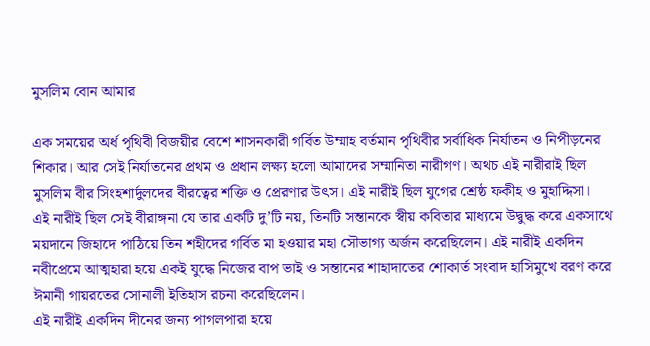মুসলিম বোন আমার

এক সময়ের অর্ধ পৃথিবী বিজয়ীর বেশে শাসনকারী গর্বিত উম্মাহ বর্তমান পৃথিবীর সর্বাধিক নির্যাতন ও নিপীড়নের শিকার। আর সেই নির্যাতনের প্রথম ও প্রধান লক্ষ্য হলো আমাদের সম্মানিতা নারীগণ। অথচ এই নারীরাই ছিল মুসলিম বীর সিংহশার্দুলদের বীরত্বের শক্তি ও প্রেরণার উৎস। এই নারীই ছিল যুগের শ্রেষ্ঠ ফকীহ ও মুহাদ্দিসা।
এই নারীই ছিল সেই বীরাঙ্গনা যে তার একটি দু’টি নয়, তিনটি সন্তানকে স্বীয় কবিতার মাধ্যমে উদ্বুদ্ধ করে একসাথে ময়দানে জিহাদে পাঠিয়ে তিন শহীদের গর্বিত মা হওয়ার মহা সৌভাগ্য অর্জন করেছিলেন। এই নারীই একদিন নবীপ্রেমে আত্মহারা হয়ে একই যুদ্ধে নিজের বাপ ভাই ও সন্তানের শাহাদাতের শোকার্ত সংবাদ হাসিমুখে বরণ করে ঈমানী গায়রতের সোনালী ইতিহাস রচনা করেছিলেন।
এই নারীই একদিন দীনের জন্য পাগলপারা হয়ে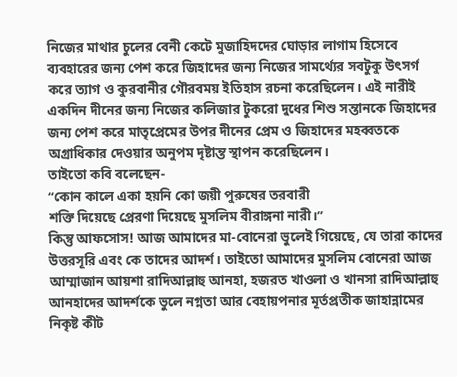নিজের মাথার চুলের বেনী কেটে মুজাহিদদের ঘোড়ার লাগাম হিসেবে ব্যবহারের জন্য পেশ করে জিহাদের জন্য নিজের সামর্থ্যের সবটুকু উৎসর্গ করে ত্যাগ ও কুরবানীর গৌরবময় ইতিহাস রচনা করেছিলেন। এই নারীই একদিন দীনের জন্য নিজের কলিজার টুকরো দুধের শিশু সন্তানকে জিহাদের জন্য পেশ করে মাতৃপ্রেমের উপর দীনের প্রেম ও জিহাদের মহব্বতকে অগ্রাধিকার দেওয়ার অনুপম দৃষ্টান্ত স্থাপন করেছিলেন।
তাইতো কবি বলেছেন-
“কোন কালে একা হয়নি কো জয়ী পুরুষের তরবারী
শক্তি দিয়েছে প্রেরণা দিয়েছে মুসলিম বীরাঙ্গনা নারী।”
কিন্তু আফসোস! আজ আমাদের মা-বোনেরা ভুলেই গিয়েছে, যে তারা কাদের উত্তরসূরি এবং কে তাদের আদর্শ। তাইতো আমাদের মুসলিম বোনেরা আজ আম্মাজান আয়শা রাদিআল্লাহু আনহা, হজরত খাওলা ও খানসা রাদিআল্লাহু আনহাদের আদর্শকে ভুলে নগ্নতা আর বেহায়পনার মূর্তপ্রতীক জাহান্নামের নিকৃষ্ট কীট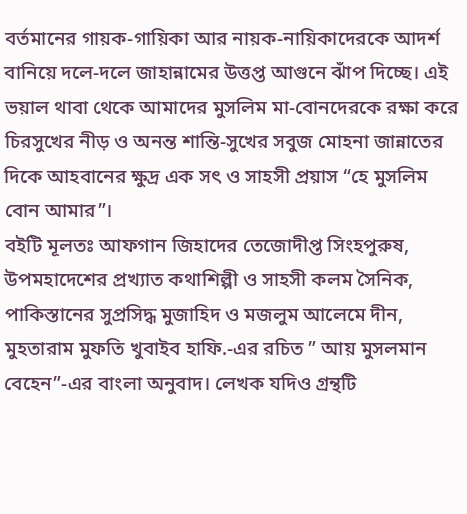বর্তমানের গায়ক-গায়িকা আর নায়ক-নায়িকাদেরকে আদর্শ বানিয়ে দলে-দলে জাহান্নামের উত্তপ্ত আগুনে ঝাঁপ দিচ্ছে। এই ভয়াল থাবা থেকে আমাদের মুসলিম মা-বোনদেরকে রক্ষা করে চিরসুখের নীড় ও অনন্ত শান্তি-সুখের সবুজ মোহনা জান্নাতের দিকে আহবানের ক্ষুদ্র এক সৎ ও সাহসী প্রয়াস “হে মুসলিম বোন আমার”।
বইটি মূলতঃ আফগান জিহাদের তেজোদীপ্ত সিংহপুরুষ, উপমহাদেশের প্রখ্যাত কথাশিল্পী ও সাহসী কলম সৈনিক, পাকিস্তানের সুপ্রসিদ্ধ মুজাহিদ ও মজলুম আলেমে দীন, মুহতারাম মুফতি খুবাইব হাফি.-এর রচিত ” আয় মুসলমান বেহেন”-এর বাংলা অনুবাদ। লেখক যদিও গ্রন্থটি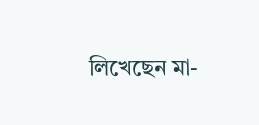লিখেছেন মা-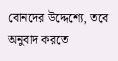বোনদের উদ্দেশ্যে, তবে অনুবাদ করতে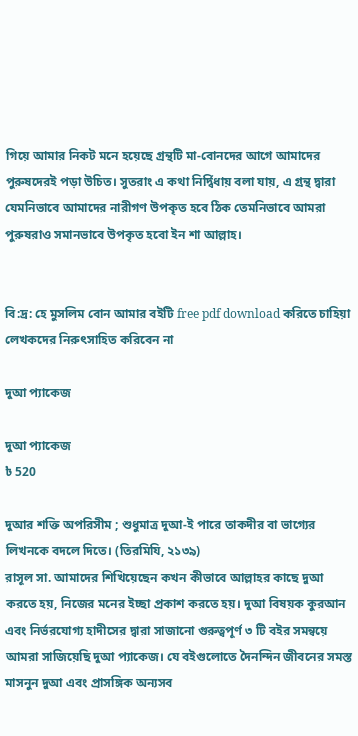গিয়ে আমার নিকট মনে হয়েছে গ্রন্থটি মা-বোনদের আগে আমাদের পুরুষদেরই পড়া উচিত। সুতরাং এ কথা নির্দ্বিধায় বলা যায়, এ গ্রন্থ দ্বারা যেমনিভাবে আমাদের নারীগণ উপকৃত হবে ঠিক তেমনিভাবে আমরা পুরুষরাও সমানভাবে উপকৃত হবো ইন শা আল্লাহ।


বি:দ্র: হে মুসলিম বোন আমার বইটি free pdf download করিতে চাহিয়া লেখকদের নিরুৎসাহিত করিবেন না

দুআ প্যাকেজ

দুআ প্যাকেজ
৳ 520

দুআর শক্তি অপরিসীম ; শুধুমাত্র দুআ-ই পারে তাকদীর বা ভাগ্যের লিখনকে বদলে দিতে। (তিরমিযি, ২১৩৯)
রাসূল সা. আমাদের শিখিয়েছেন কখন কীভাবে আল্লাহর কাছে দুআ করতে হয়, নিজের মনের ইচ্ছা প্রকাশ করতে হয়। দুআ বিষয়ক কুরআন এবং নির্ভরযোগ্য হাদীসের দ্বারা সাজানো গুরুত্বপূর্ণ ৩ টি বইর সমন্বয়ে আমরা সাজিয়েছি দুআ প্যাকেজ। যে বইগুলোতে দৈনন্দিন জীবনের সমস্ত মাসনুন দুআ এবং প্রাসঙ্গিক অন্যসব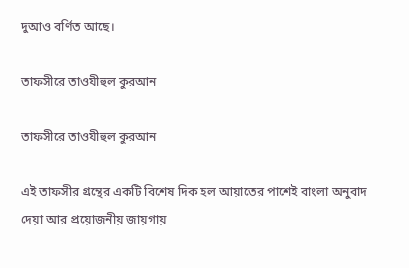দুআও বর্ণিত আছে।

তাফসীরে তাওযীহুল কুরআন

তাফসীরে তাওযীহুল কুরআন

এই তাফসীর গ্রন্থের একটি বিশেষ দিক হল আয়াতের পাশেই বাংলা অনুবাদ দেয়া আর প্রয়োজনীয় জায়গায়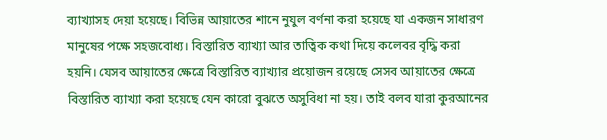ব্যাখ্যাসহ দেয়া হয়েছে। বিভিন্ন আয়াতের শানে নুযুল বর্ণনা করা হয়েছে যা একজন সাধারণ মানুষের পক্ষে সহজবোধ্য। বিস্তারিত ব্যাখ্যা আর তাত্বিক কথা দিয়ে কলেবর বৃদ্ধি করা হয়নি। যেসব আয়াতের ক্ষেত্রে বিস্তারিত ব্যাখ্যার প্রয়োজন রয়েছে সেসব আয়াতের ক্ষেত্রে বিস্তারিত ব্যাখ্যা করা হয়েছে যেন কারো বুঝতে অসুবিধা না হয়। তাই বলব যারা কুরআনের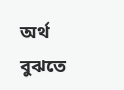অর্থ বুঝতে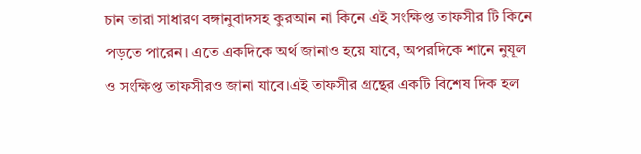চান তারা সাধারণ বঙ্গানুবাদসহ কুরআন না কিনে এই সংক্ষিপ্ত তাফসীর টি কিনে পড়তে পারেন। এতে একদিকে অর্থ জানাও হয়ে যাবে, অপরদিকে শানে নুযূল ও সংক্ষিপ্ত তাফসীরও জানা যাবে।এই তাফসীর গ্রন্থের একটি বিশেষ দিক হল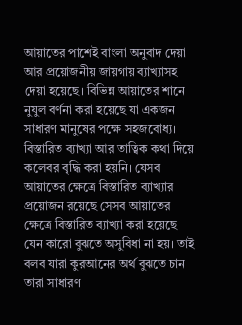আয়াতের পাশেই বাংলা অনুবাদ দেয়া আর প্রয়োজনীয় জায়গায় ব্যাখ্যাসহ দেয়া হয়েছে। বিভিন্ন আয়াতের শানে নুযুল বর্ণনা করা হয়েছে যা একজন সাধারণ মানুষের পক্ষে সহজবোধ্য। বিস্তারিত ব্যাখ্যা আর তাত্বিক কথা দিয়ে কলেবর বৃদ্ধি করা হয়নি। যেসব আয়াতের ক্ষেত্রে বিস্তারিত ব্যাখ্যার প্রয়োজন রয়েছে সেসব আয়াতের ক্ষেত্রে বিস্তারিত ব্যাখ্যা করা হয়েছে যেন কারো বুঝতে অসুবিধা না হয়। তাই বলব যারা কুরআনের অর্থ বুঝতে চান তারা সাধারণ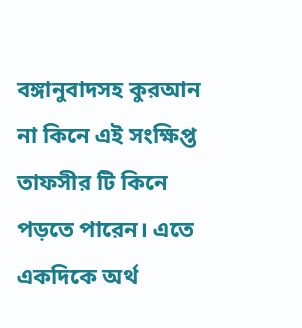বঙ্গানুবাদসহ কুরআন না কিনে এই সংক্ষিপ্ত তাফসীর টি কিনে পড়তে পারেন। এতে একদিকে অর্থ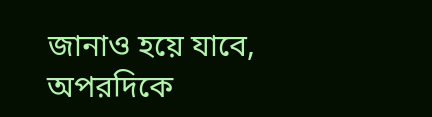জানাও হয়ে যাবে, অপরদিকে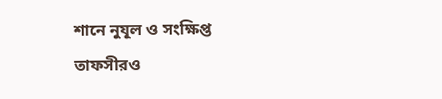শানে নুযূল ও সংক্ষিপ্ত তাফসীরও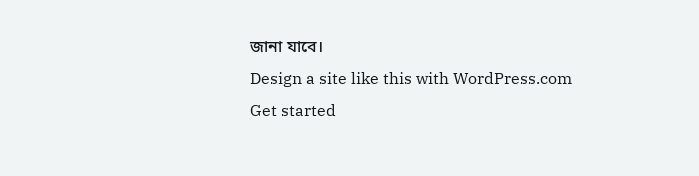জানা যাবে।
Design a site like this with WordPress.com
Get started